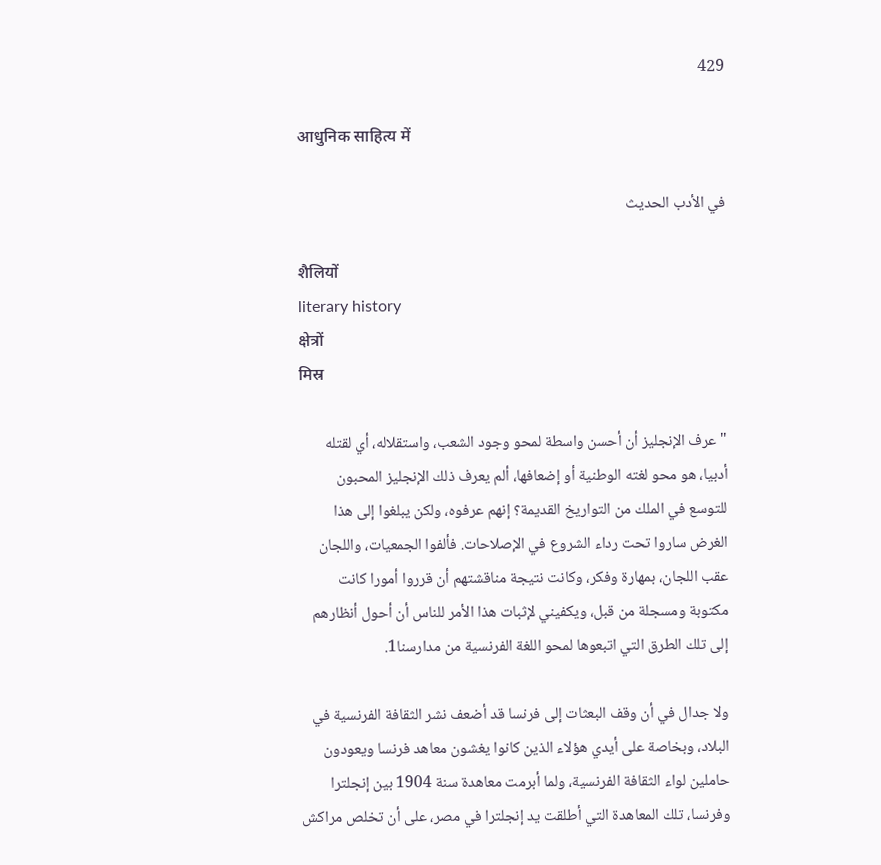429

आधुनिक साहित्य में

في الأدب الحديث

शैलियों
literary history
क्षेत्रों
मिस्र

"عرف الإنجليز أن أحسن واسطة لمحو وجود الشعب، واستقلاله، أي لقتله أدبيا، هو محو لغته الوطنية أو إضعافها، ألم يعرف ذلك الإنجليز المحبون للتوسع في الملك من التواريخ القديمة؟ إنهم عرفوه، ولكن يبلغوا إلى هذا الغرض ساروا تحت رداء الشروع في الإصلاحات. فألفوا الجمعيات، واللجان عقب اللجان، بمهارة وفكر، وكانت نتيجة مناقشتهم أن قرروا أمورا كانت مكتوبة ومسجلة من قبل، ويكفيني لإثبات هذا الأمر للناس أن أحول أنظارهم إلى تلك الطرق التي اتبعوها لمحو اللغة الفرنسية من مدارسنا1.

ولا جدال في أن وقف البعثات إلى فرنسا قد أضعف نشر الثقافة الفرنسية في البلاد، وبخاصة على أيدي هؤلاء الذين كانوا يغشون معاهد فرنسا ويعودون حاملين لواء الثقافة الفرنسية، ولما أبرمت معاهدة سنة 1904 بين إنجلترا وفرنسا، تلك المعاهدة التي أطلقت يد إنجلترا في مصر، على أن تخلص مراكش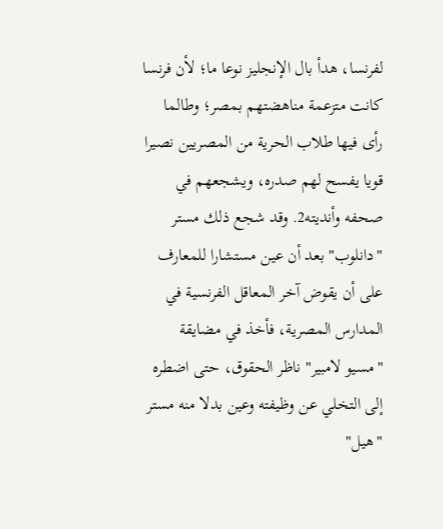لفرنسا، هدأ بال الإنجليز نوعا ما؛ لأن فرنسا كانت متزعمة مناهضتهم بمصر؛ وطالما رأى فيها طلاب الحرية من المصريين نصيرا قويا يفسح لهم صدره، ويشجعهم في صحفه وأنديته2. وقد شجع ذلك مستر "دانلوب" بعد أن عين مستشارا للمعارف على أن يقوض آخر المعاقل الفرنسية في المدارس المصرية، فأخذ في مضايقة "مسيو لامبير" ناظر الحقوق، حتى اضطره إلى التخلي عن وظيفته وعين بدلا منه مستر "هيل"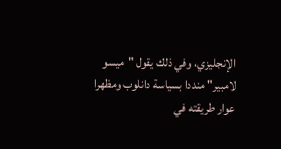الإنجليزي، وفي ذلك يقول "ميسو لامبير" منددا بسياسة دانلوب ومظهرا عوار طريقته في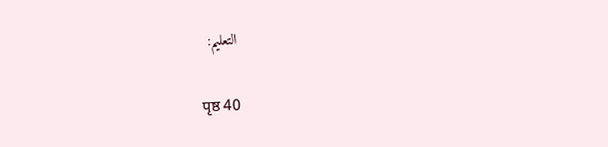التعليم:

पृष्ठ 40